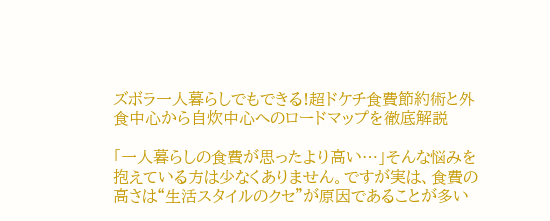ズボラ一人暮らしでもできる!超ドケチ食費節約術と外食中心から自炊中心へのロードマップを徹底解説

「一人暮らしの食費が思ったより高い…」そんな悩みを抱えている方は少なくありません。ですが実は、食費の高さは“生活スタイルのクセ”が原因であることが多い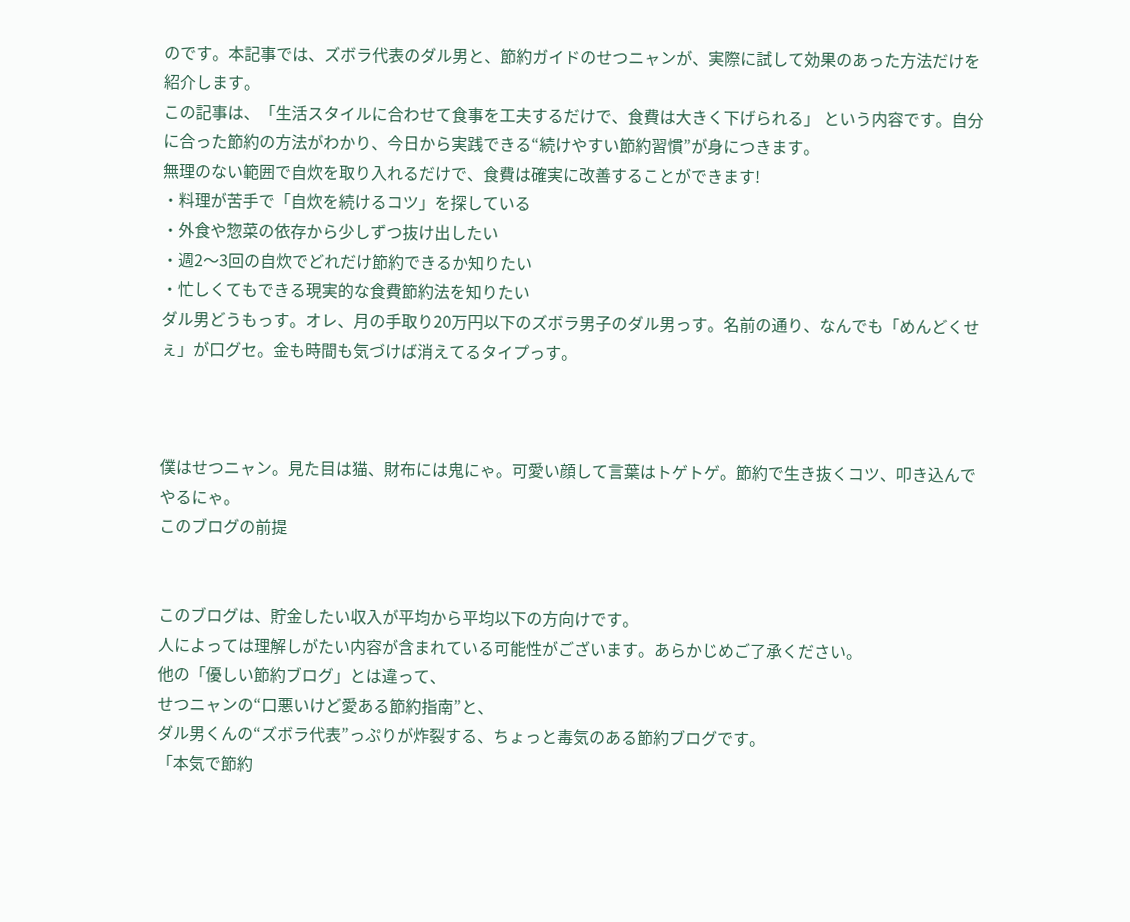のです。本記事では、ズボラ代表のダル男と、節約ガイドのせつニャンが、実際に試して効果のあった方法だけを紹介します。
この記事は、「生活スタイルに合わせて食事を工夫するだけで、食費は大きく下げられる」 という内容です。自分に合った節約の方法がわかり、今日から実践できる“続けやすい節約習慣”が身につきます。
無理のない範囲で自炊を取り入れるだけで、食費は確実に改善することができます!
・料理が苦手で「自炊を続けるコツ」を探している
・外食や惣菜の依存から少しずつ抜け出したい
・週2〜3回の自炊でどれだけ節約できるか知りたい
・忙しくてもできる現実的な食費節約法を知りたい
ダル男どうもっす。オレ、月の手取り20万円以下のズボラ男子のダル男っす。名前の通り、なんでも「めんどくせぇ」が口グセ。金も時間も気づけば消えてるタイプっす。



僕はせつニャン。見た目は猫、財布には鬼にゃ。可愛い顔して言葉はトゲトゲ。節約で生き抜くコツ、叩き込んでやるにゃ。
このブログの前提


このブログは、貯金したい収入が平均から平均以下の方向けです。
人によっては理解しがたい内容が含まれている可能性がございます。あらかじめご了承ください。
他の「優しい節約ブログ」とは違って、
せつニャンの“口悪いけど愛ある節約指南”と、
ダル男くんの“ズボラ代表”っぷりが炸裂する、ちょっと毒気のある節約ブログです。
「本気で節約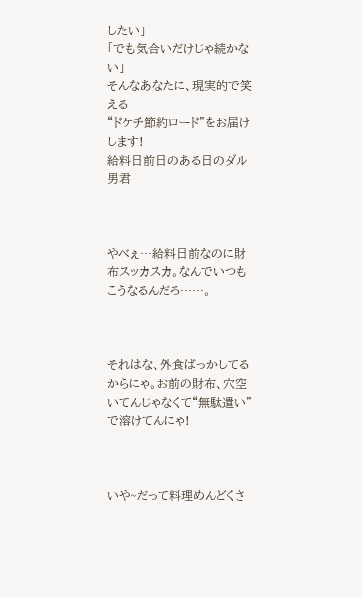したい」
「でも気合いだけじゃ続かない」
そんなあなたに、現実的で笑える
“ドケチ節約ロード”をお届けします!
給料日前日のある日のダル男君



やべぇ…給料日前なのに財布スッカスカ。なんでいつもこうなるんだろ……。



それはな、外食ばっかしてるからにゃ。お前の財布、穴空いてんじゃなくて“無駄遣い”で溶けてんにゃ!



いや~だって料理めんどくさ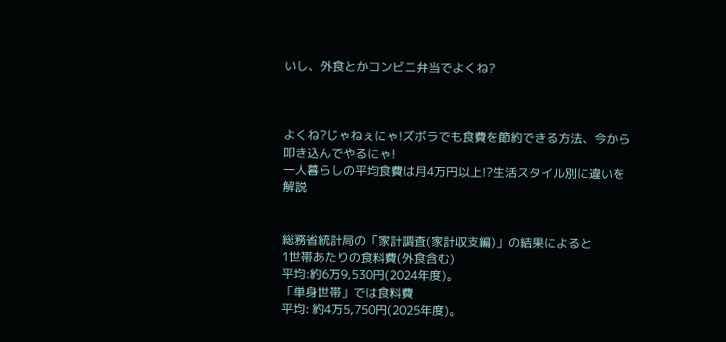いし、外食とかコンビニ弁当でよくね?



よくね?じゃねぇにゃ!ズボラでも食費を節約できる方法、今から叩き込んでやるにゃ!
一人暮らしの平均食費は月4万円以上!?生活スタイル別に違いを解説


総務省統計局の「家計調査(家計収支編)」の結果によると
1世帯あたりの食料費(外食含む)
平均:約6万9,530円(2024年度)。
「単身世帯」では食料費
平均: 約4万5,750円(2025年度)。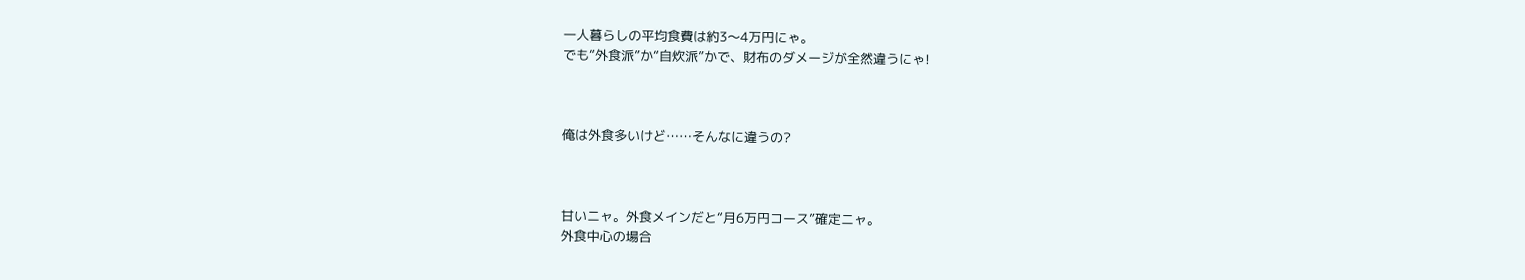一人暮らしの平均食費は約3〜4万円にゃ。
でも“外食派”か“自炊派”かで、財布のダメージが全然違うにゃ!



俺は外食多いけど……そんなに違うの?



甘いニャ。外食メインだと“月6万円コース”確定ニャ。
外食中心の場合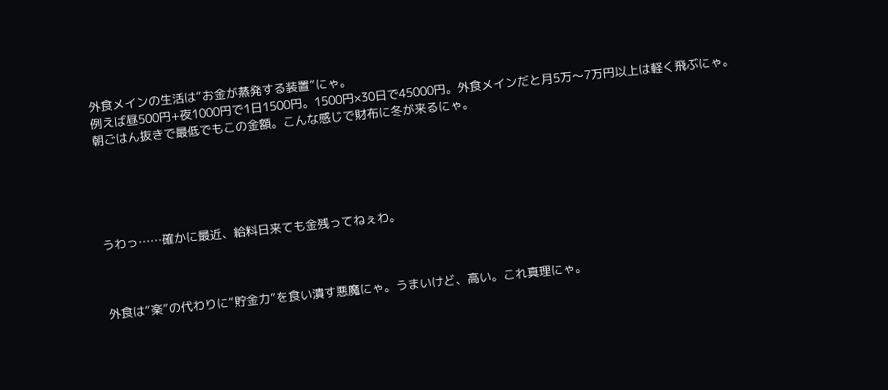外食メインの生活は“お金が蒸発する装置”にゃ。
例えば昼500円+夜1000円で1日1500円。1500円×30日で45000円。外食メインだと月5万〜7万円以上は軽く飛ぶにゃ。
朝ごはん抜きで最低でもこの金額。こんな感じで財布に冬が来るにゃ。





うわっ……確かに最近、給料日来ても金残ってねぇわ。



外食は“楽”の代わりに“貯金力”を食い潰す悪魔にゃ。うまいけど、高い。これ真理にゃ。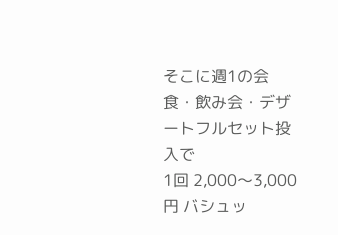そこに週1の会食・飲み会・デザートフルセット投入で
1回 2,000〜3,000円 バシュッ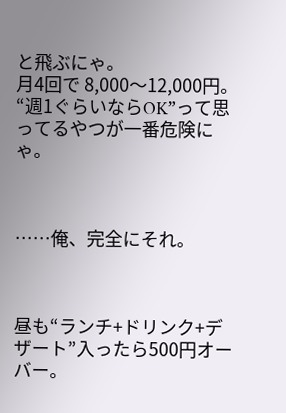と飛ぶにゃ。
月4回で 8,000〜12,000円。
“週1ぐらいならOK”って思ってるやつが一番危険にゃ。



……俺、完全にそれ。



昼も“ランチ+ドリンク+デザート”入ったら500円オーバー。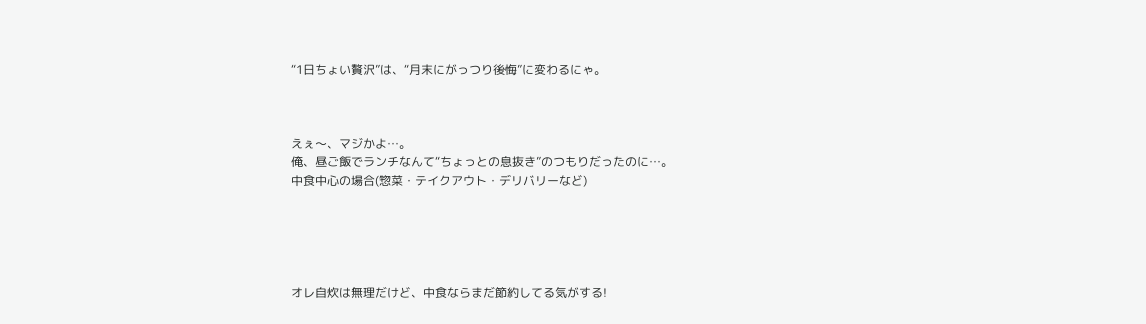“1日ちょい贅沢”は、“月末にがっつり後悔”に変わるにゃ。



えぇ〜、マジかよ…。
俺、昼ご飯でランチなんて“ちょっとの息抜き”のつもりだったのに…。
中食中心の場合(惣菜・テイクアウト・デリバリーなど)





オレ自炊は無理だけど、中食ならまだ節約してる気がする!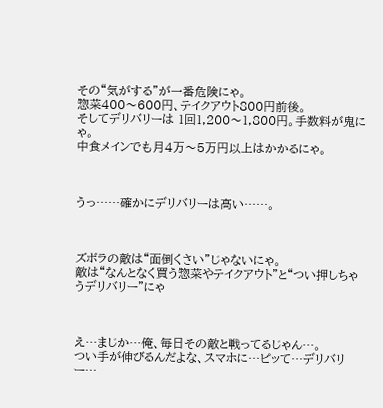その“気がする”が一番危険にゃ。
惣菜400〜600円、テイクアウト800円前後。
そしてデリバリーは 1回1,200〜1,800円。手数料が鬼にゃ。
中食メインでも月4万〜5万円以上はかかるにゃ。



うっ……確かにデリバリーは高い……。



ズボラの敵は“面倒くさい”じゃないにゃ。
敵は“なんとなく買う惣菜やテイクアウト”と“つい押しちゃうデリバリー”にゃ



え…まじか…俺、毎日その敵と戦ってるじゃん…。
つい手が伸びるんだよな、スマホに…ピッて…デリバリー…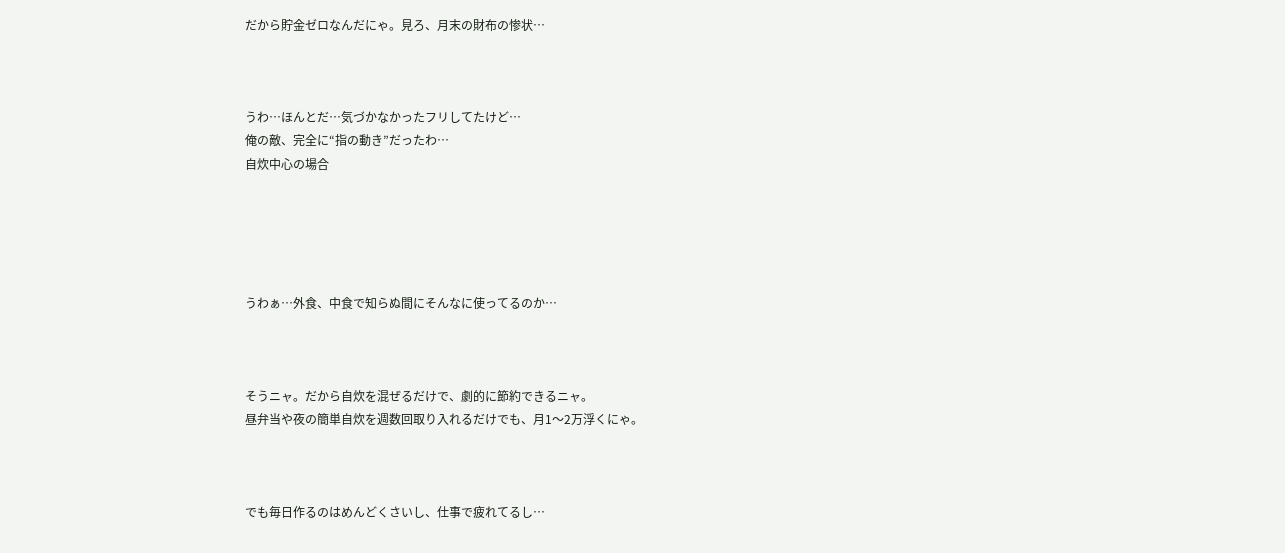だから貯金ゼロなんだにゃ。見ろ、月末の財布の惨状…



うわ…ほんとだ…気づかなかったフリしてたけど…
俺の敵、完全に“指の動き”だったわ…
自炊中心の場合





うわぁ…外食、中食で知らぬ間にそんなに使ってるのか…



そうニャ。だから自炊を混ぜるだけで、劇的に節約できるニャ。
昼弁当や夜の簡単自炊を週数回取り入れるだけでも、月1〜2万浮くにゃ。



でも毎日作るのはめんどくさいし、仕事で疲れてるし…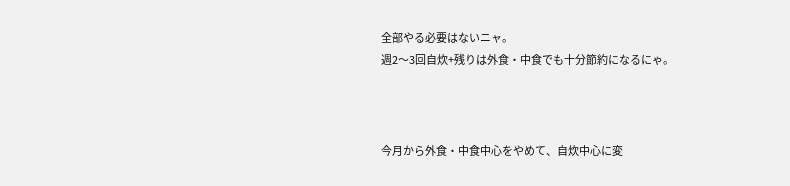全部やる必要はないニャ。
週2〜3回自炊+残りは外食・中食でも十分節約になるにゃ。



今月から外食・中食中心をやめて、自炊中心に変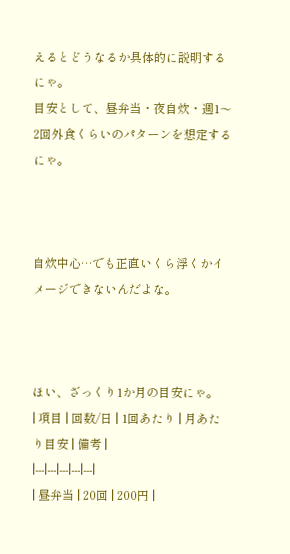えるとどうなるか具体的に説明するにゃ。
目安として、昼弁当・夜自炊・週1〜2回外食くらいのパターンを想定するにゃ。



自炊中心…でも正直いくら浮くかイメージできないんだよな。



ほい、ざっくり1か月の目安にゃ。
| 項目 | 回数/日 | 1回あたり | 月あたり目安 | 備考 |
|---|---|---|---|---|
| 昼弁当 | 20回 | 200円 |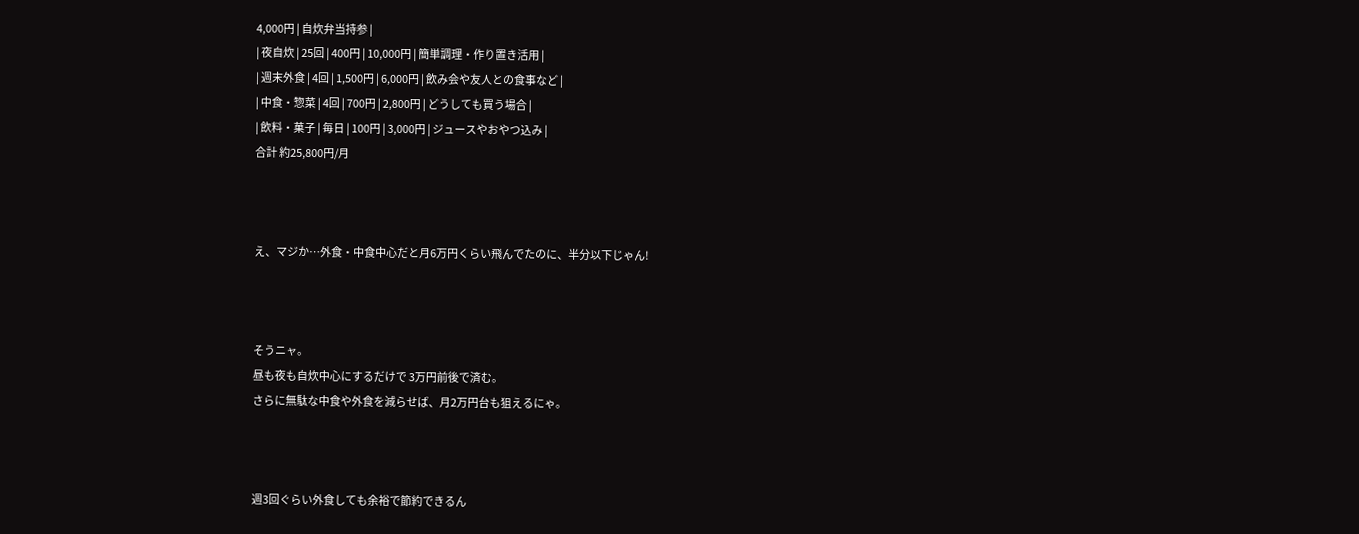4,000円 | 自炊弁当持参 |
| 夜自炊 | 25回 | 400円 | 10,000円 | 簡単調理・作り置き活用 |
| 週末外食 | 4回 | 1,500円 | 6,000円 | 飲み会や友人との食事など |
| 中食・惣菜 | 4回 | 700円 | 2,800円 | どうしても買う場合 |
| 飲料・菓子 | 毎日 | 100円 | 3,000円 | ジュースやおやつ込み |
合計 約25,800円/月



え、マジか…外食・中食中心だと月6万円くらい飛んでたのに、半分以下じゃん!



そうニャ。
昼も夜も自炊中心にするだけで 3万円前後で済む。
さらに無駄な中食や外食を減らせば、月2万円台も狙えるにゃ。



週3回ぐらい外食しても余裕で節約できるん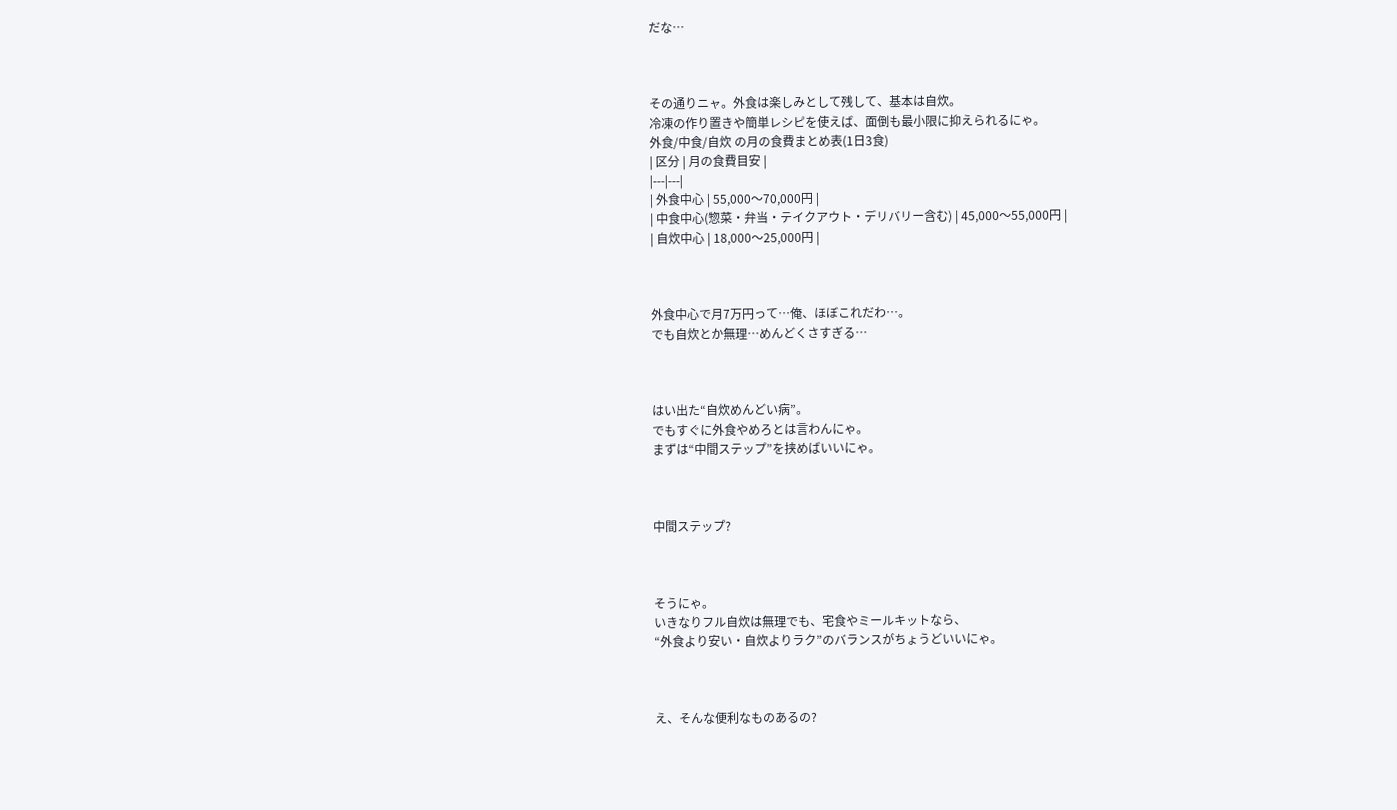だな…



その通りニャ。外食は楽しみとして残して、基本は自炊。
冷凍の作り置きや簡単レシピを使えば、面倒も最小限に抑えられるにゃ。
外食/中食/自炊 の月の食費まとめ表(1日3食)
| 区分 | 月の食費目安 |
|---|---|
| 外食中心 | 55,000〜70,000円 |
| 中食中心(惣菜・弁当・テイクアウト・デリバリー含む) | 45,000〜55,000円 |
| 自炊中心 | 18,000〜25,000円 |



外食中心で月7万円って…俺、ほぼこれだわ…。
でも自炊とか無理…めんどくさすぎる…



はい出た“自炊めんどい病”。
でもすぐに外食やめろとは言わんにゃ。
まずは“中間ステップ”を挟めばいいにゃ。



中間ステップ?



そうにゃ。
いきなりフル自炊は無理でも、宅食やミールキットなら、
“外食より安い・自炊よりラク”のバランスがちょうどいいにゃ。



え、そんな便利なものあるの?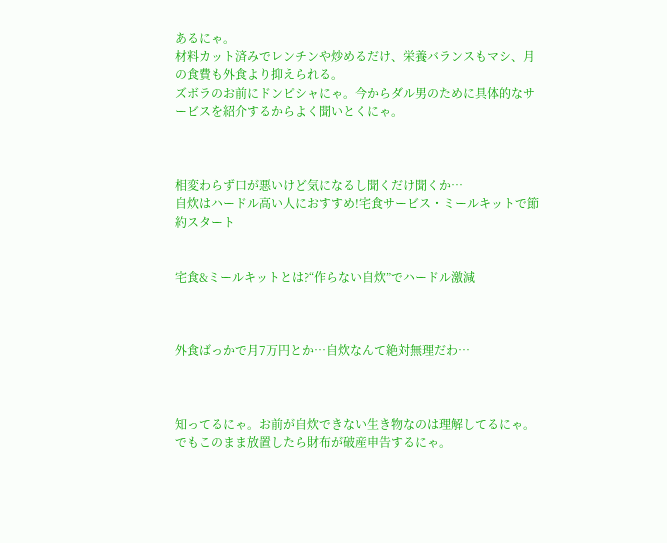あるにゃ。
材料カット済みでレンチンや炒めるだけ、栄養バランスもマシ、月の食費も外食より抑えられる。
ズボラのお前にドンピシャにゃ。今からダル男のために具体的なサービスを紹介するからよく聞いとくにゃ。



相変わらず口が悪いけど気になるし聞くだけ聞くか…
自炊はハードル高い人におすすめ!宅食サービス・ミールキットで節約スタート


宅食&ミールキットとは?“作らない自炊”でハードル激減



外食ばっかで月7万円とか…自炊なんて絶対無理だわ…



知ってるにゃ。お前が自炊できない生き物なのは理解してるにゃ。
でもこのまま放置したら財布が破産申告するにゃ。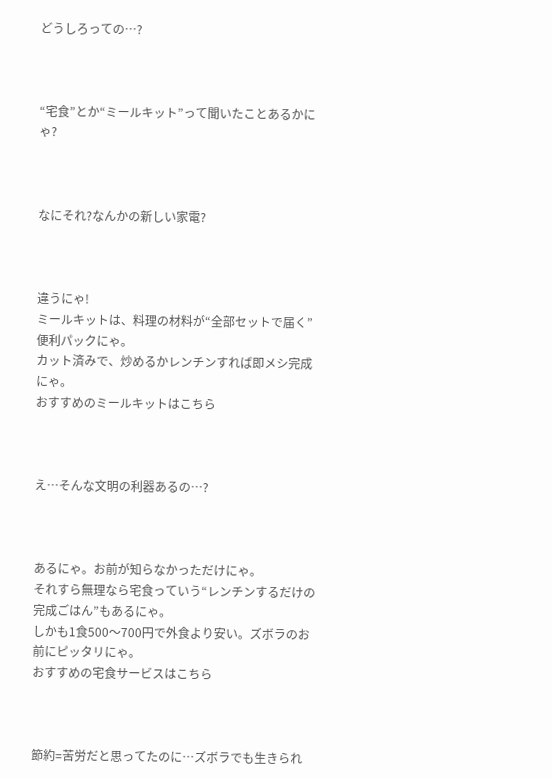どうしろっての…?



“宅食”とか“ミールキット”って聞いたことあるかにゃ?



なにそれ?なんかの新しい家電?



違うにゃ!
ミールキットは、料理の材料が“全部セットで届く”便利パックにゃ。
カット済みで、炒めるかレンチンすれば即メシ完成にゃ。
おすすめのミールキットはこちら



え…そんな文明の利器あるの…?



あるにゃ。お前が知らなかっただけにゃ。
それすら無理なら宅食っていう“レンチンするだけの完成ごはん”もあるにゃ。
しかも1食500〜700円で外食より安い。ズボラのお前にピッタリにゃ。
おすすめの宅食サービスはこちら



節約=苦労だと思ってたのに…ズボラでも生きられ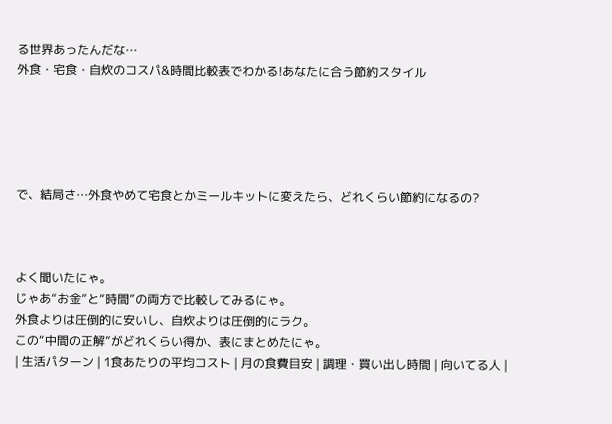る世界あったんだな…
外食・宅食・自炊のコスパ&時間比較表でわかる!あなたに合う節約スタイル





で、結局さ…外食やめて宅食とかミールキットに変えたら、どれくらい節約になるの?



よく聞いたにゃ。
じゃあ“お金”と“時間”の両方で比較してみるにゃ。
外食よりは圧倒的に安いし、自炊よりは圧倒的にラク。
この“中間の正解”がどれくらい得か、表にまとめたにゃ。
| 生活パターン | 1食あたりの平均コスト | 月の食費目安 | 調理・買い出し時間 | 向いてる人 |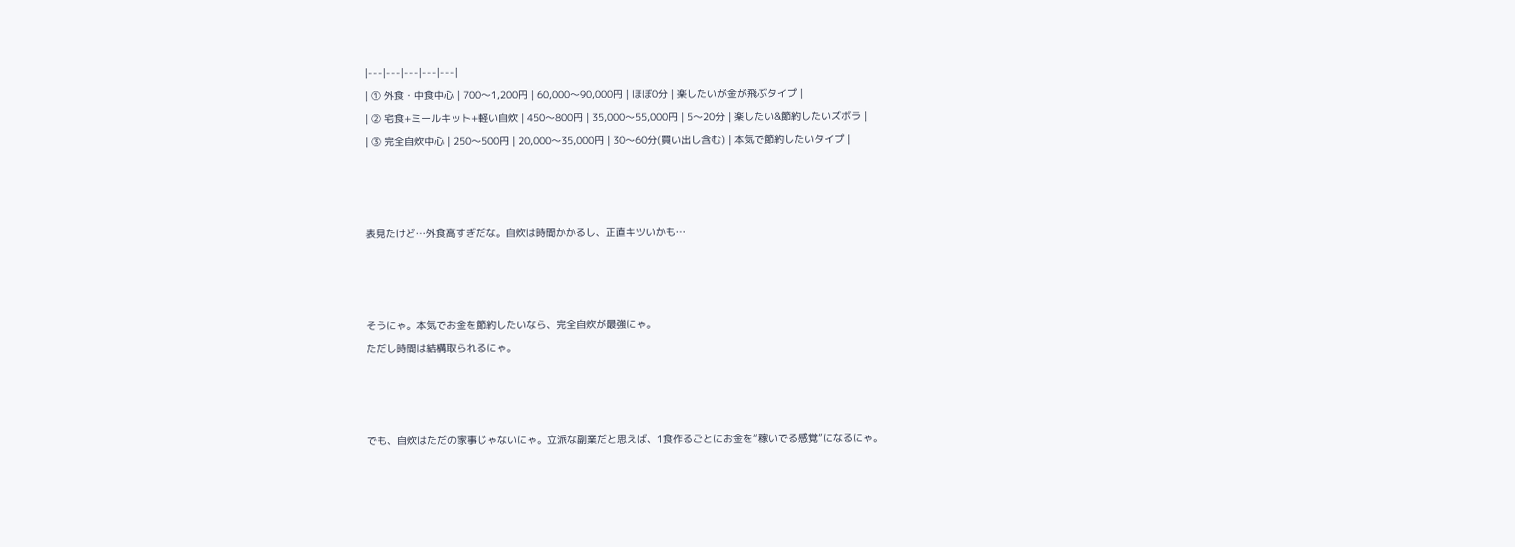|---|---|---|---|---|
| ① 外食・中食中心 | 700〜1,200円 | 60,000〜90,000円 | ほぼ0分 | 楽したいが金が飛ぶタイプ |
| ② 宅食+ミールキット+軽い自炊 | 450〜800円 | 35,000〜55,000円 | 5〜20分 | 楽したい&節約したいズボラ |
| ③ 完全自炊中心 | 250〜500円 | 20,000〜35,000円 | 30〜60分(買い出し含む) | 本気で節約したいタイプ |



表見たけど…外食高すぎだな。自炊は時間かかるし、正直キツいかも…



そうにゃ。本気でお金を節約したいなら、完全自炊が最強にゃ。
ただし時間は結構取られるにゃ。



でも、自炊はただの家事じゃないにゃ。立派な副業だと思えば、1食作るごとにお金を“稼いでる感覚”になるにゃ。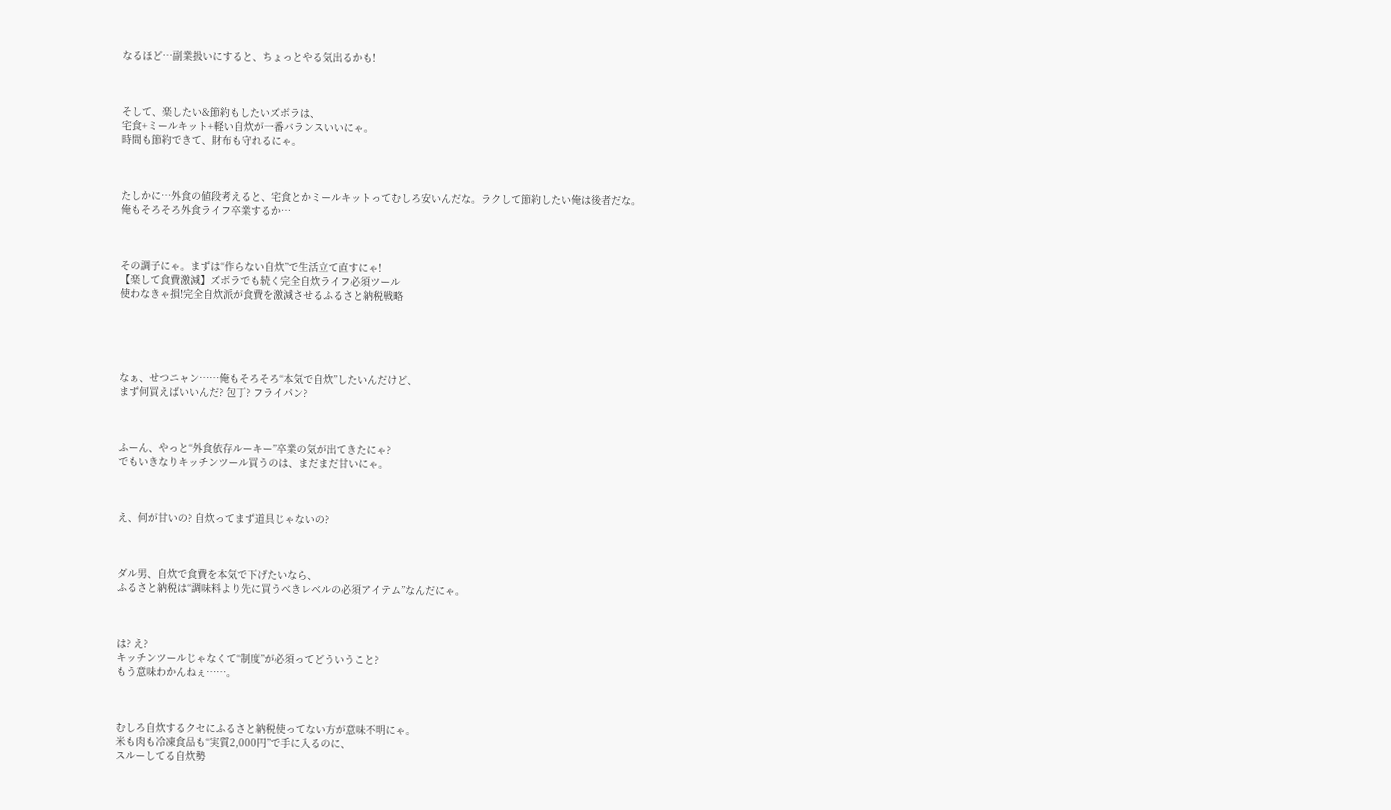なるほど…副業扱いにすると、ちょっとやる気出るかも!



そして、楽したい&節約もしたいズボラは、
宅食+ミールキット+軽い自炊が一番バランスいいにゃ。
時間も節約できて、財布も守れるにゃ。



たしかに…外食の値段考えると、宅食とかミールキットってむしろ安いんだな。ラクして節約したい俺は後者だな。
俺もそろそろ外食ライフ卒業するか…



その調子にゃ。まずは“作らない自炊”で生活立て直すにゃ!
【楽して食費激減】ズボラでも続く完全自炊ライフ必須ツール
使わなきゃ損!完全自炊派が食費を激減させるふるさと納税戦略





なぁ、せつニャン……俺もそろそろ“本気で自炊”したいんだけど、
まず何買えばいいんだ? 包丁? フライパン?



ふーん、やっと“外食依存ルーキー”卒業の気が出てきたにゃ?
でもいきなりキッチンツール買うのは、まだまだ甘いにゃ。



え、何が甘いの? 自炊ってまず道具じゃないの?



ダル男、自炊で食費を本気で下げたいなら、
ふるさと納税は“調味料より先に買うべきレベルの必須アイテム”なんだにゃ。



は? え?
キッチンツールじゃなくて“制度”が必須ってどういうこと?
もう意味わかんねぇ……。



むしろ自炊するクセにふるさと納税使ってない方が意味不明にゃ。
米も肉も冷凍食品も“実質2,000円”で手に入るのに、
スルーしてる自炊勢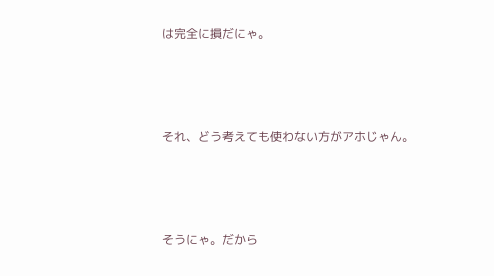は完全に損だにゃ。



それ、どう考えても使わない方がアホじゃん。



そうにゃ。だから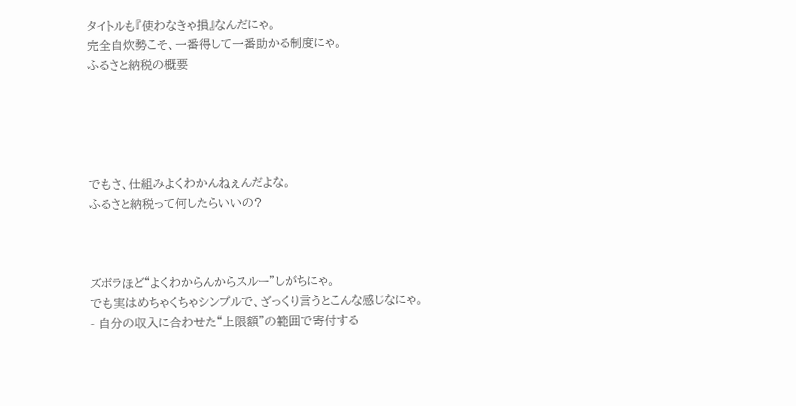タイトルも『使わなきゃ損』なんだにゃ。
完全自炊勢こそ、一番得して一番助かる制度にゃ。
ふるさと納税の概要





でもさ、仕組みよくわかんねぇんだよな。
ふるさと納税って何したらいいの?



ズボラほど“よくわからんからスルー”しがちにゃ。
でも実はめちゃくちゃシンプルで、ざっくり言うとこんな感じなにゃ。
- 自分の収入に合わせた“上限額”の範囲で寄付する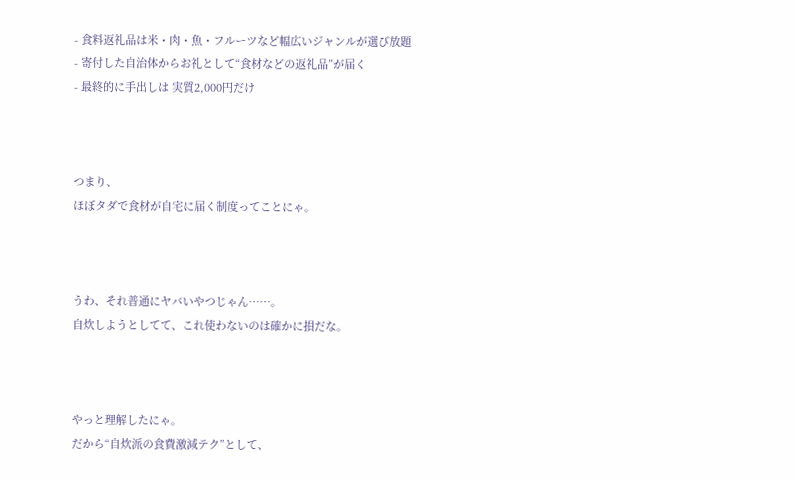- 食料返礼品は米・肉・魚・フルーツなど幅広いジャンルが選び放題
- 寄付した自治体からお礼として“食材などの返礼品”が届く
- 最終的に手出しは 実質2,000円だけ



つまり、
ほぼタダで食材が自宅に届く制度ってことにゃ。



うわ、それ普通にヤバいやつじゃん……。
自炊しようとしてて、これ使わないのは確かに損だな。



やっと理解したにゃ。
だから“自炊派の食費激減テク”として、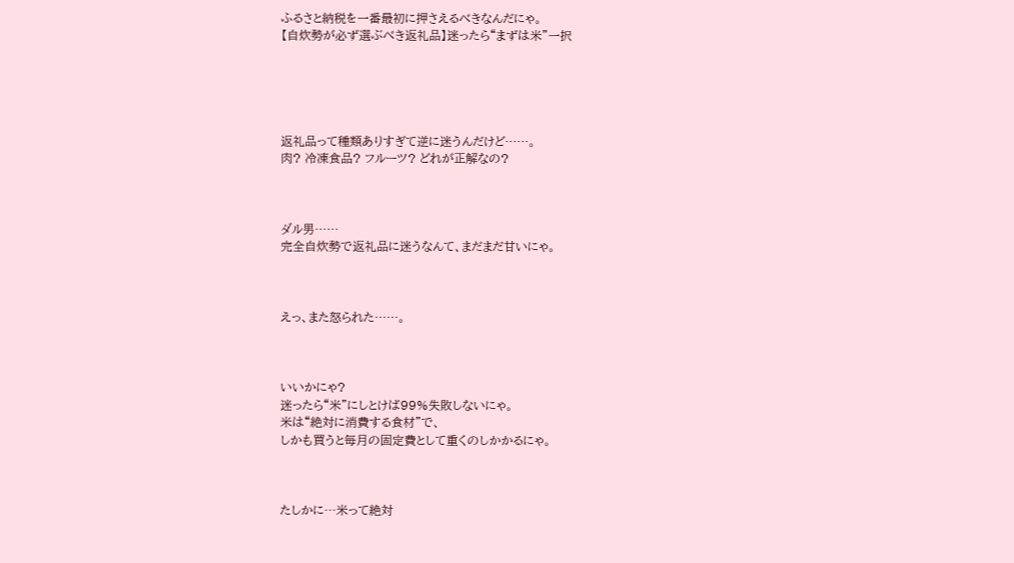ふるさと納税を一番最初に押さえるべきなんだにゃ。
【自炊勢が必ず選ぶべき返礼品】迷ったら“まずは米”一択





返礼品って種類ありすぎて逆に迷うんだけど……。
肉? 冷凍食品? フルーツ? どれが正解なの?



ダル男……
完全自炊勢で返礼品に迷うなんて、まだまだ甘いにゃ。



えっ、また怒られた……。



いいかにゃ?
迷ったら“米”にしとけば99%失敗しないにゃ。
米は“絶対に消費する食材”で、
しかも買うと毎月の固定費として重くのしかかるにゃ。



たしかに…米って絶対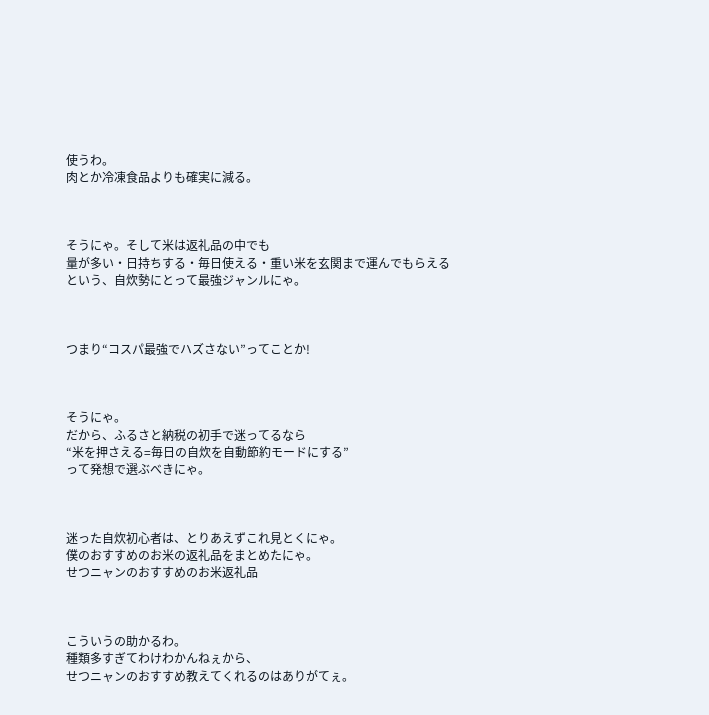使うわ。
肉とか冷凍食品よりも確実に減る。



そうにゃ。そして米は返礼品の中でも
量が多い・日持ちする・毎日使える・重い米を玄関まで運んでもらえる
という、自炊勢にとって最強ジャンルにゃ。



つまり“コスパ最強でハズさない”ってことか!



そうにゃ。
だから、ふるさと納税の初手で迷ってるなら
“米を押さえる=毎日の自炊を自動節約モードにする”
って発想で選ぶべきにゃ。



迷った自炊初心者は、とりあえずこれ見とくにゃ。
僕のおすすめのお米の返礼品をまとめたにゃ。
せつニャンのおすすめのお米返礼品



こういうの助かるわ。
種類多すぎてわけわかんねぇから、
せつニャンのおすすめ教えてくれるのはありがてぇ。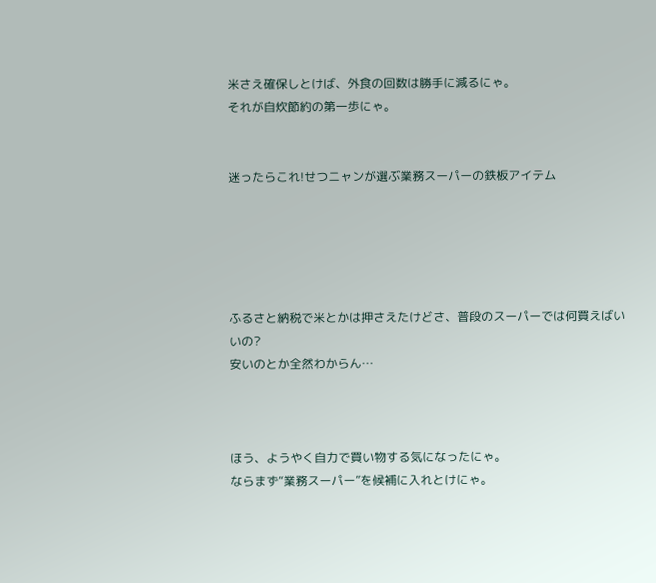米さえ確保しとけば、外食の回数は勝手に減るにゃ。
それが自炊節約の第一歩にゃ。


迷ったらこれ!せつニャンが選ぶ業務スーパーの鉄板アイテム





ふるさと納税で米とかは押さえたけどさ、普段のスーパーでは何買えばいいの?
安いのとか全然わからん…



ほう、ようやく自力で買い物する気になったにゃ。
ならまず“業務スーパー”を候補に入れとけにゃ。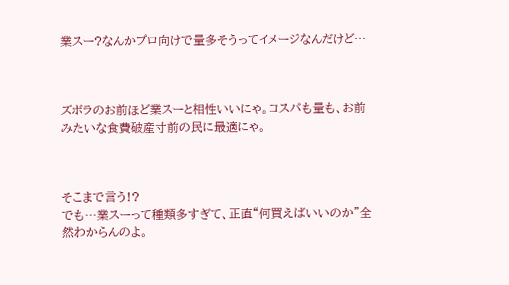業スー?なんかプロ向けで量多そうってイメージなんだけど…



ズボラのお前ほど業スーと相性いいにゃ。コスパも量も、お前みたいな食費破産寸前の民に最適にゃ。



そこまで言う!?
でも…業スーって種類多すぎて、正直“何買えばいいのか”全然わからんのよ。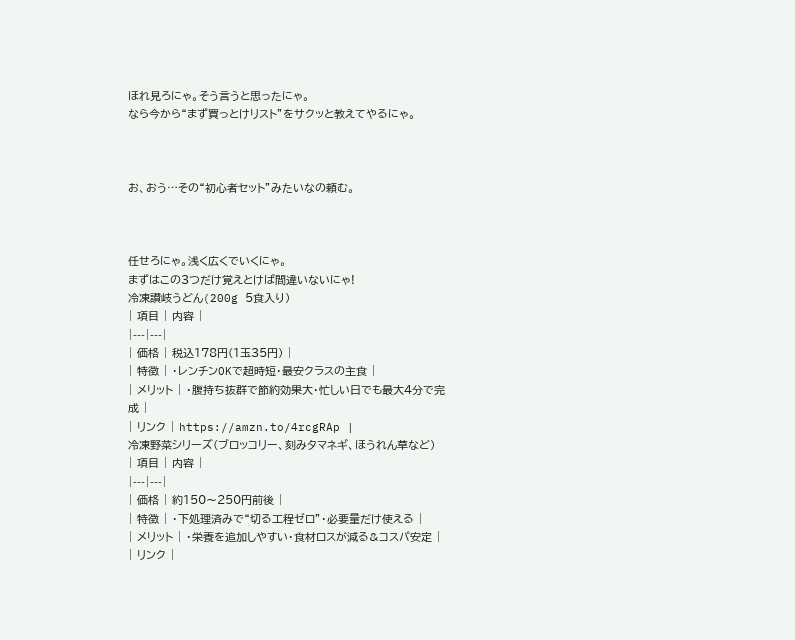ほれ見ろにゃ。そう言うと思ったにゃ。
なら今から“まず買っとけリスト”をサクッと教えてやるにゃ。



お、おう…その“初心者セット”みたいなの頼む。



任せろにゃ。浅く広くでいくにゃ。
まずはこの3つだけ覚えとけば間違いないにゃ!
冷凍讃岐うどん(200g 5食入り)
| 項目 | 内容 |
|---|---|
| 価格 | 税込178円(1玉35円) |
| 特徴 | ・レンチンOKで超時短・最安クラスの主食 |
| メリット | ・腹持ち抜群で節約効果大・忙しい日でも最大4分で完成 |
| リンク | https://amzn.to/4rcgRAp |
冷凍野菜シリーズ(ブロッコリー、刻みタマネギ、ほうれん草など)
| 項目 | 内容 |
|---|---|
| 価格 | 約150〜250円前後 |
| 特徴 | ・下処理済みで“切る工程ゼロ”・必要量だけ使える |
| メリット | ・栄養を追加しやすい・食材ロスが減る&コスパ安定 |
| リンク |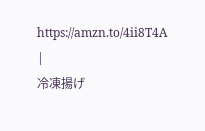https://amzn.to/4ii8T4A |
冷凍揚げ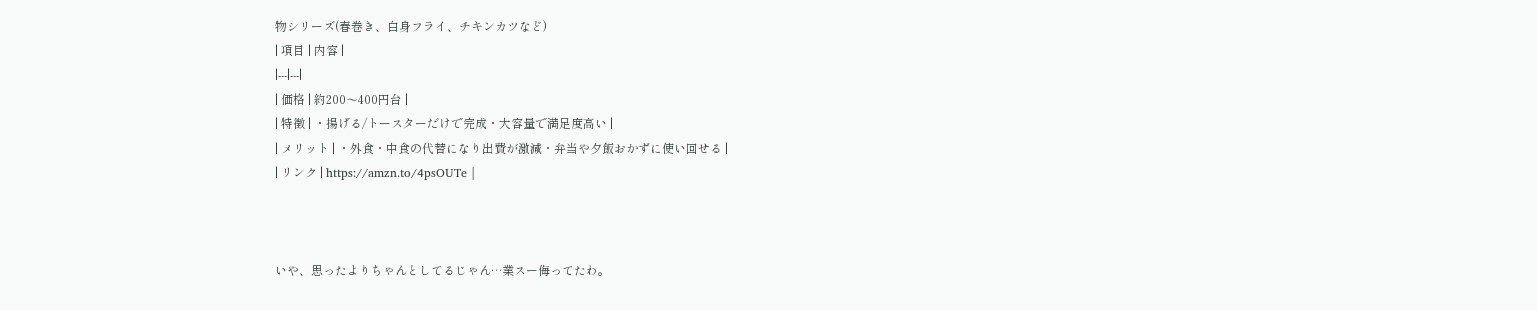物シリーズ(春巻き、白身フライ、チキンカツなど)
| 項目 | 内容 |
|---|---|
| 価格 | 約200〜400円台 |
| 特徴 | ・揚げる/トースターだけで完成・大容量で満足度高い |
| メリット | ・外食・中食の代替になり出費が激減・弁当や夕飯おかずに使い回せる |
| リンク | https://amzn.to/4psOUTe |



いや、思ったよりちゃんとしてるじゃん…業スー侮ってたわ。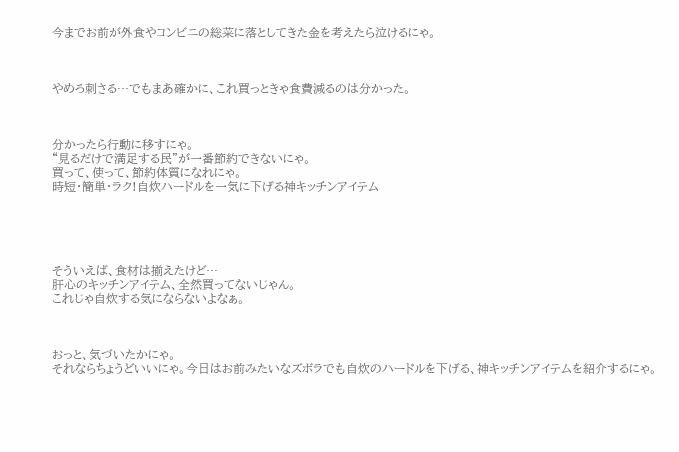今までお前が外食やコンビニの総菜に落としてきた金を考えたら泣けるにゃ。



やめろ刺さる…でもまあ確かに、これ買っときゃ食費減るのは分かった。



分かったら行動に移すにゃ。
“見るだけで満足する民”が一番節約できないにゃ。
買って、使って、節約体質になれにゃ。
時短・簡単・ラク!自炊ハードルを一気に下げる神キッチンアイテム





そういえば、食材は揃えたけど…
肝心のキッチンアイテム、全然買ってないじゃん。
これじゃ自炊する気にならないよなぁ。



おっと、気づいたかにゃ。
それならちょうどいいにゃ。今日はお前みたいなズボラでも自炊のハードルを下げる、神キッチンアイテムを紹介するにゃ。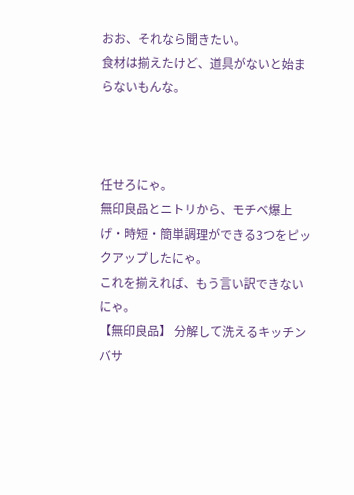おお、それなら聞きたい。
食材は揃えたけど、道具がないと始まらないもんな。



任せろにゃ。
無印良品とニトリから、モチベ爆上げ・時短・簡単調理ができる3つをピックアップしたにゃ。
これを揃えれば、もう言い訳できないにゃ。
【無印良品】 分解して洗えるキッチンバサ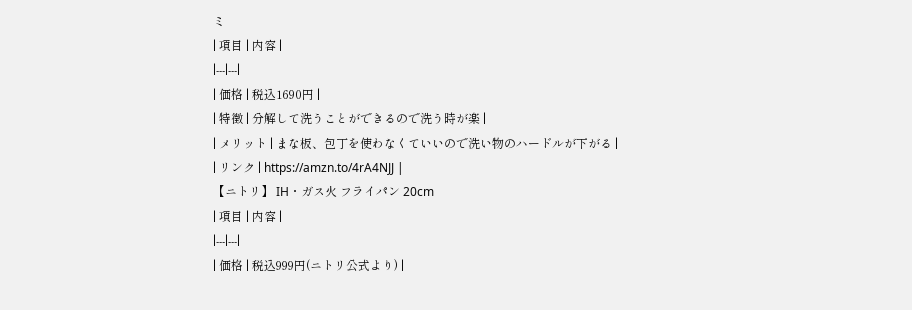ミ
| 項目 | 内容 |
|---|---|
| 価格 | 税込1690円 |
| 特徴 | 分解して洗うことができるので洗う時が楽 |
| メリット | まな板、包丁を使わなくていいので洗い物のハードルが下がる |
| リンク | https://amzn.to/4rA4NJJ |
【ニトリ】 IH・ガス火 フライパン 20cm
| 項目 | 内容 |
|---|---|
| 価格 | 税込999円(ニトリ公式より) |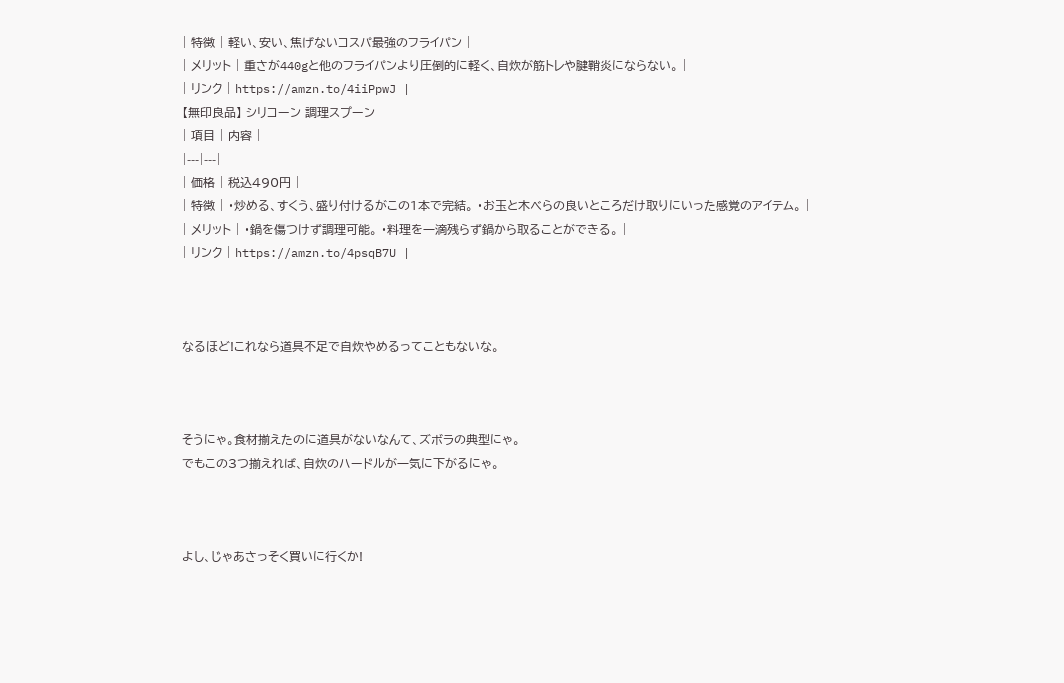| 特徴 | 軽い、安い、焦げないコスパ最強のフライパン |
| メリット | 重さが440gと他のフライパンより圧倒的に軽く、自炊が筋トレや腱鞘炎にならない。 |
| リンク | https://amzn.to/4iiPpwJ |
【無印良品】 シリコーン 調理スプーン
| 項目 | 内容 |
|---|---|
| 価格 | 税込490円 |
| 特徴 | ・炒める、すくう、盛り付けるがこの1本で完結。 ・お玉と木べらの良いところだけ取りにいった感覚のアイテム。 |
| メリット | ・鍋を傷つけず調理可能。 ・料理を一滴残らず鍋から取ることができる。 |
| リンク | https://amzn.to/4psqB7U |



なるほど!これなら道具不足で自炊やめるってこともないな。



そうにゃ。食材揃えたのに道具がないなんて、ズボラの典型にゃ。
でもこの3つ揃えれば、自炊のハードルが一気に下がるにゃ。



よし、じゃあさっそく買いに行くか!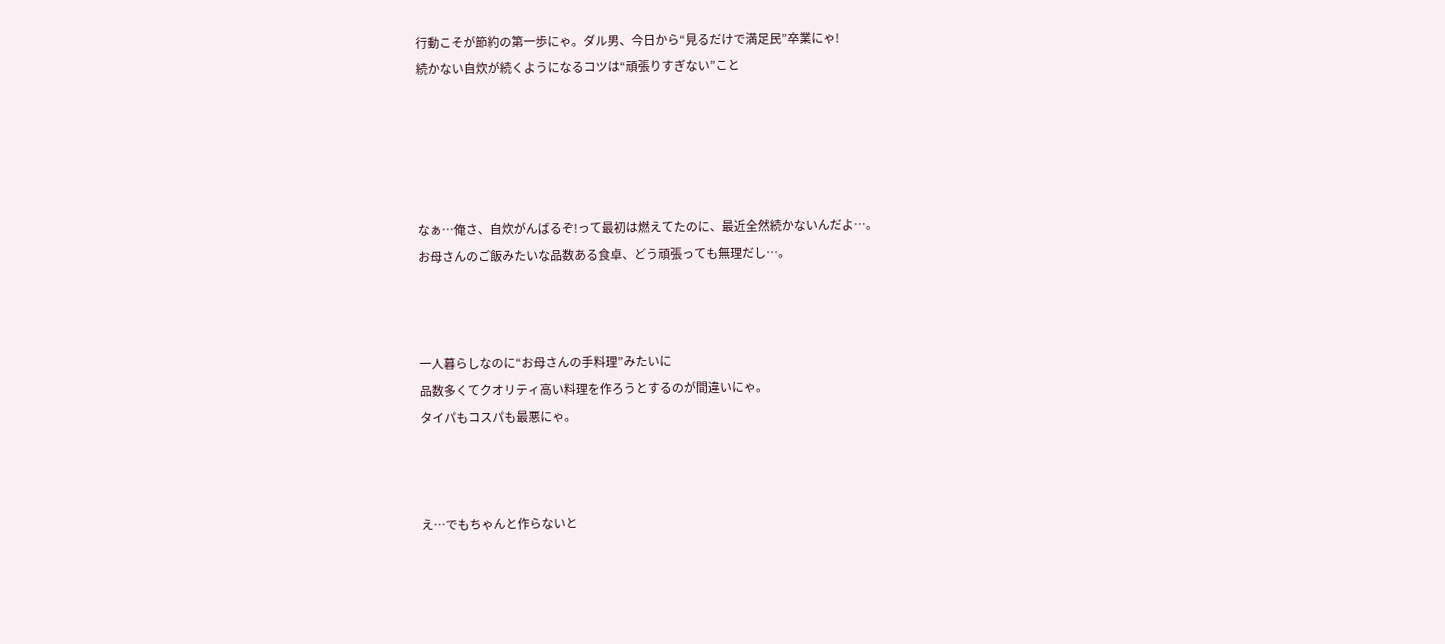行動こそが節約の第一歩にゃ。ダル男、今日から“見るだけで満足民”卒業にゃ!
続かない自炊が続くようになるコツは“頑張りすぎない”こと





なぁ…俺さ、自炊がんばるぞ!って最初は燃えてたのに、最近全然続かないんだよ…。
お母さんのご飯みたいな品数ある食卓、どう頑張っても無理だし…。



一人暮らしなのに“お母さんの手料理”みたいに
品数多くてクオリティ高い料理を作ろうとするのが間違いにゃ。
タイパもコスパも最悪にゃ。



え…でもちゃんと作らないと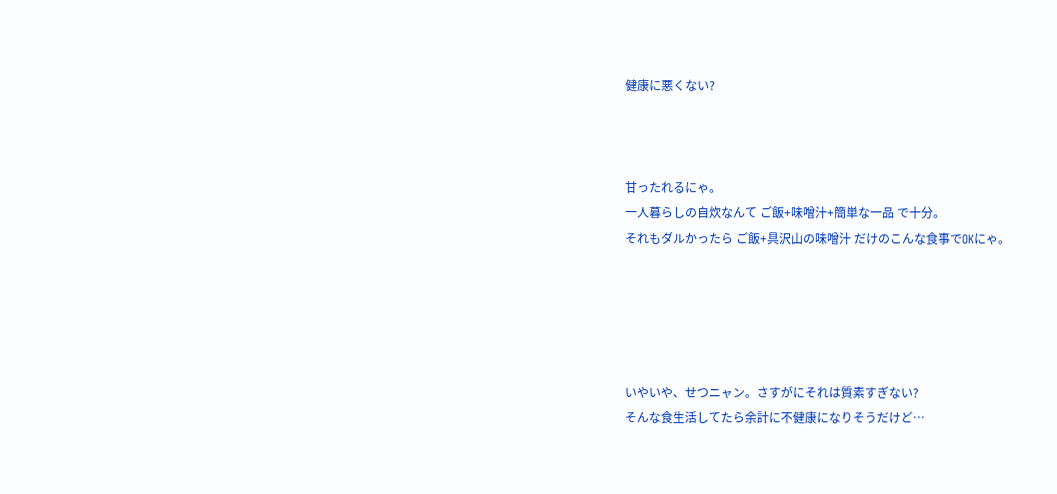健康に悪くない?



甘ったれるにゃ。
一人暮らしの自炊なんて ご飯+味噌汁+簡単な一品 で十分。
それもダルかったら ご飯+具沢山の味噌汁 だけのこんな食事でOKにゃ。





いやいや、せつニャン。さすがにそれは質素すぎない?
そんな食生活してたら余計に不健康になりそうだけど…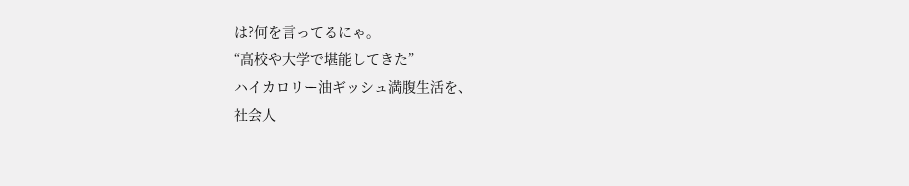は?何を言ってるにゃ。
“高校や大学で堪能してきた”
ハイカロリー油ギッシュ満腹生活を、
社会人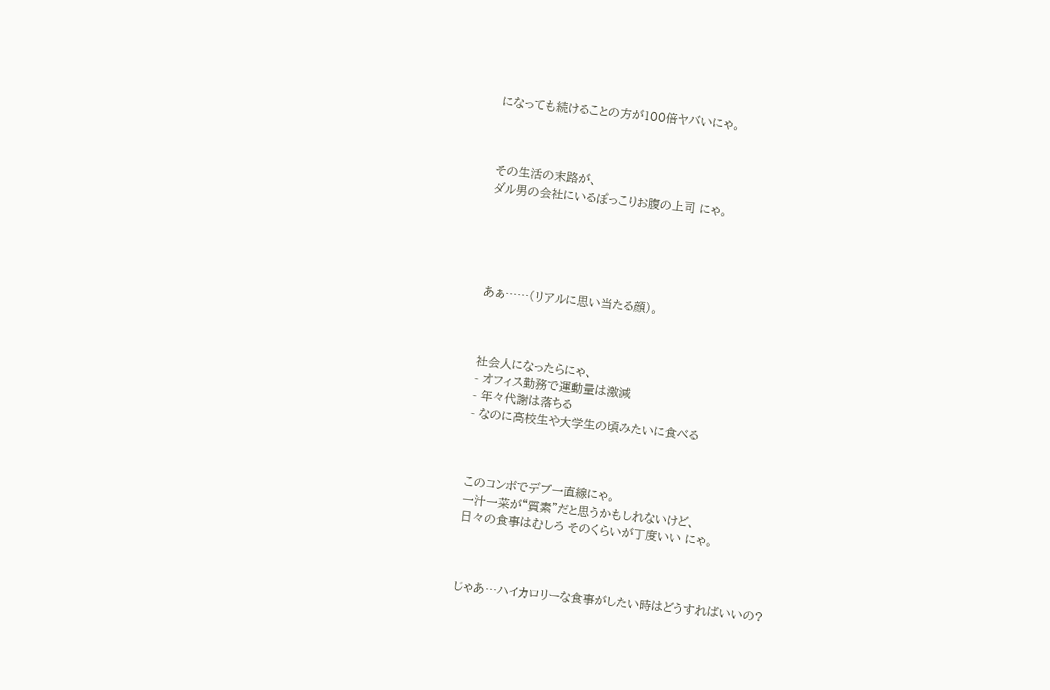になっても続けることの方が100倍ヤバいにゃ。



その生活の末路が、
ダル男の会社にいるぽっこりお腹の上司 にゃ。





あぁ……(リアルに思い当たる顔)。



社会人になったらにゃ、
- オフィス勤務で運動量は激減
- 年々代謝は落ちる
- なのに高校生や大学生の頃みたいに食べる



このコンボでデブ一直線にゃ。
一汁一菜が“質素”だと思うかもしれないけど、
日々の食事はむしろ そのくらいが丁度いい にゃ。



じゃあ…ハイカロリーな食事がしたい時はどうすればいいの?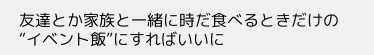友達とか家族と一緒に時だ食べるときだけの“イベント飯”にすればいいに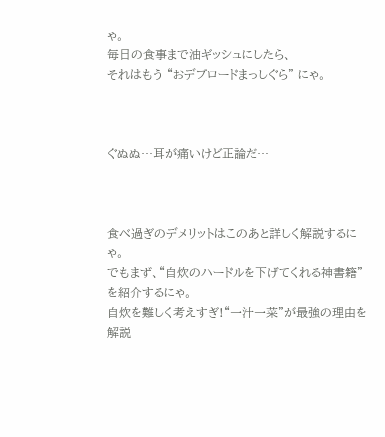ゃ。
毎日の食事まで油ギッシュにしたら、
それはもう “おデブロードまっしぐら” にゃ。



ぐぬぬ…耳が痛いけど正論だ…



食べ過ぎのデメリットはこのあと詳しく解説するにゃ。
でもまず、“自炊のハードルを下げてくれる神書籍” を紹介するにゃ。
自炊を難しく考えすぎ!“一汁一菜”が最強の理由を解説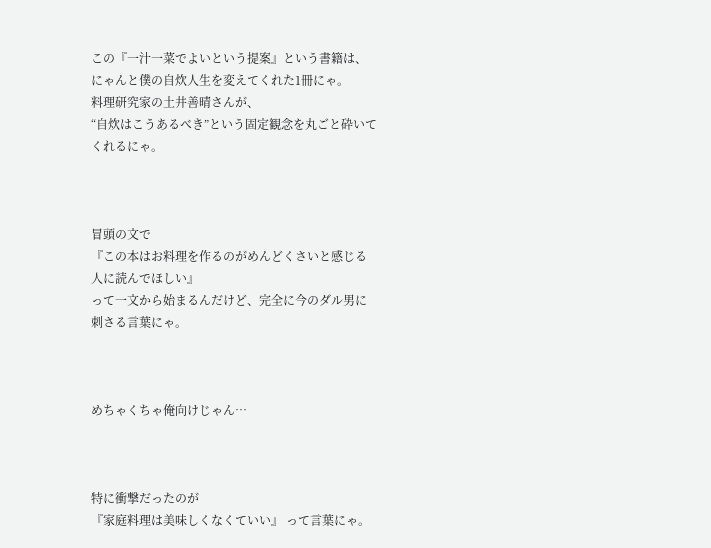この『一汁一菜でよいという提案』という書籍は、にゃんと僕の自炊人生を変えてくれた1冊にゃ。
料理研究家の土井善晴さんが、
“自炊はこうあるべき”という固定観念を丸ごと砕いてくれるにゃ。



冒頭の文で
『この本はお料理を作るのがめんどくさいと感じる人に読んでほしい』
って一文から始まるんだけど、完全に今のダル男に刺さる言葉にゃ。



めちゃくちゃ俺向けじゃん…



特に衝撃だったのが
『家庭料理は美味しくなくていい』 って言葉にゃ。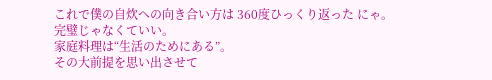これで僕の自炊への向き合い方は 360度ひっくり返った にゃ。
完璧じゃなくていい。
家庭料理は“生活のためにある”。
その大前提を思い出させて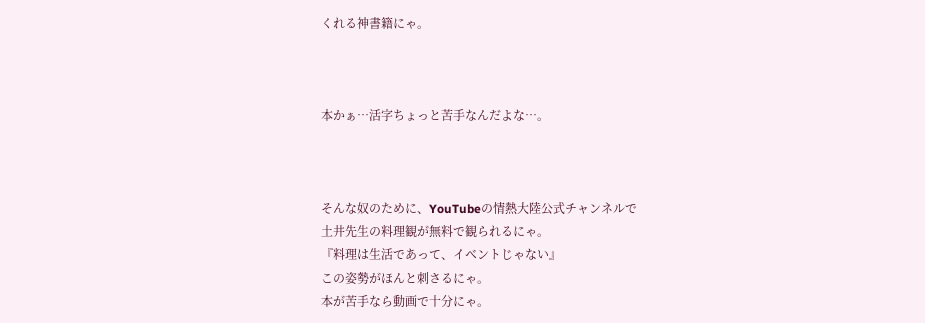くれる神書籍にゃ。



本かぁ…活字ちょっと苦手なんだよな…。



そんな奴のために、YouTubeの情熱大陸公式チャンネルで
土井先生の料理観が無料で観られるにゃ。
『料理は生活であって、イベントじゃない』
この姿勢がほんと刺さるにゃ。
本が苦手なら動画で十分にゃ。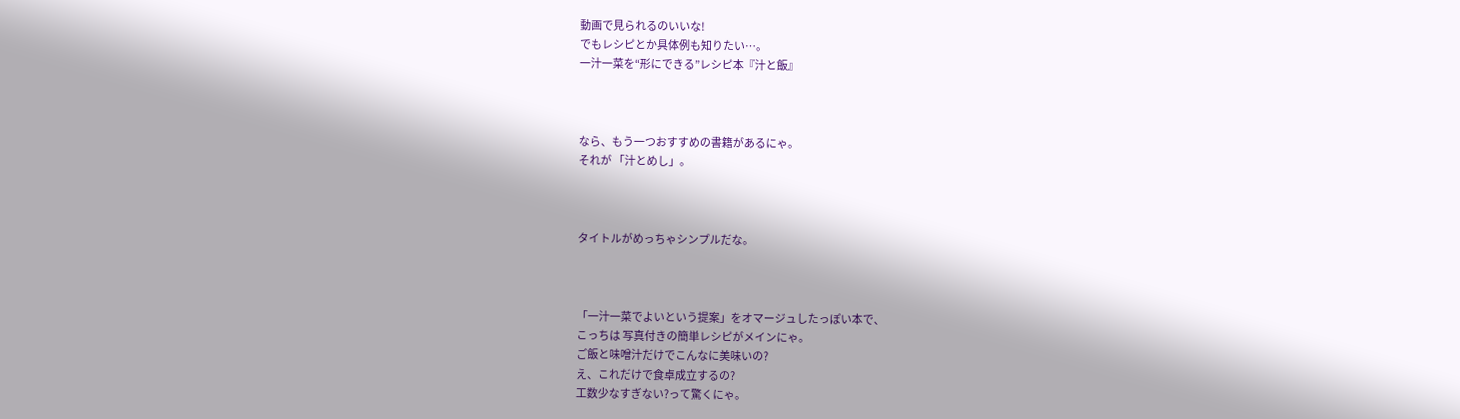動画で見られるのいいな!
でもレシピとか具体例も知りたい…。
一汁一菜を“形にできる”レシピ本『汁と飯』



なら、もう一つおすすめの書籍があるにゃ。
それが 「汁とめし」。



タイトルがめっちゃシンプルだな。



「一汁一菜でよいという提案」をオマージュしたっぽい本で、
こっちは 写真付きの簡単レシピがメインにゃ。
ご飯と味噌汁だけでこんなに美味いの?
え、これだけで食卓成立するの?
工数少なすぎない?って驚くにゃ。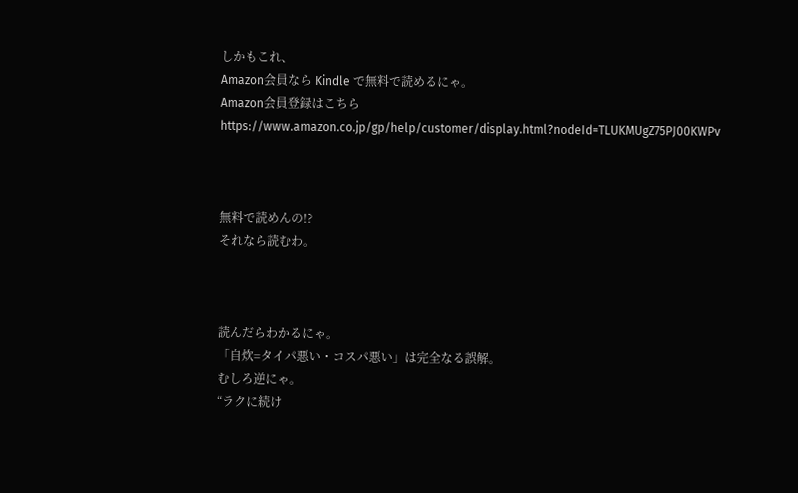しかもこれ、
Amazon会員なら Kindle で無料で読めるにゃ。
Amazon会員登録はこちら
https://www.amazon.co.jp/gp/help/customer/display.html?nodeId=TLUKMUgZ75PJ00KWPv



無料で読めんの!?
それなら読むわ。



読んだらわかるにゃ。
「自炊=タイパ悪い・コスパ悪い」は完全なる誤解。
むしろ逆にゃ。
“ラクに続け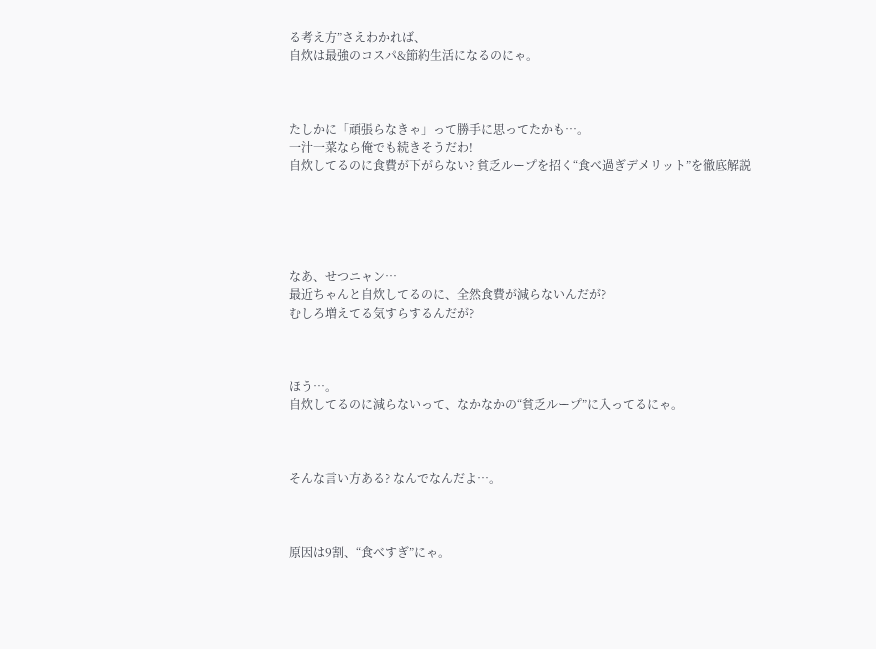る考え方”さえわかれば、
自炊は最強のコスパ&節約生活になるのにゃ。



たしかに「頑張らなきゃ」って勝手に思ってたかも…。
一汁一菜なら俺でも続きそうだわ!
自炊してるのに食費が下がらない? 貧乏ループを招く“食べ過ぎデメリット”を徹底解説





なあ、せつニャン…
最近ちゃんと自炊してるのに、全然食費が減らないんだが?
むしろ増えてる気すらするんだが?



ほう…。
自炊してるのに減らないって、なかなかの“貧乏ループ”に入ってるにゃ。



そんな言い方ある? なんでなんだよ…。



原因は9割、“食べすぎ”にゃ。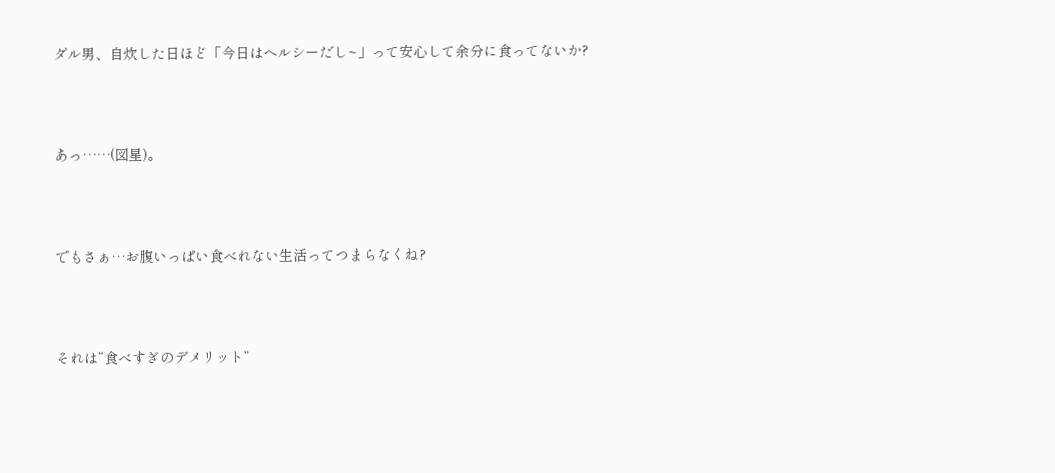ダル男、自炊した日ほど「今日はヘルシーだし~」って安心して余分に食ってないか?



あっ……(図星)。



でもさぁ…お腹いっぱい食べれない生活ってつまらなくね?



それは“食べすぎのデメリット”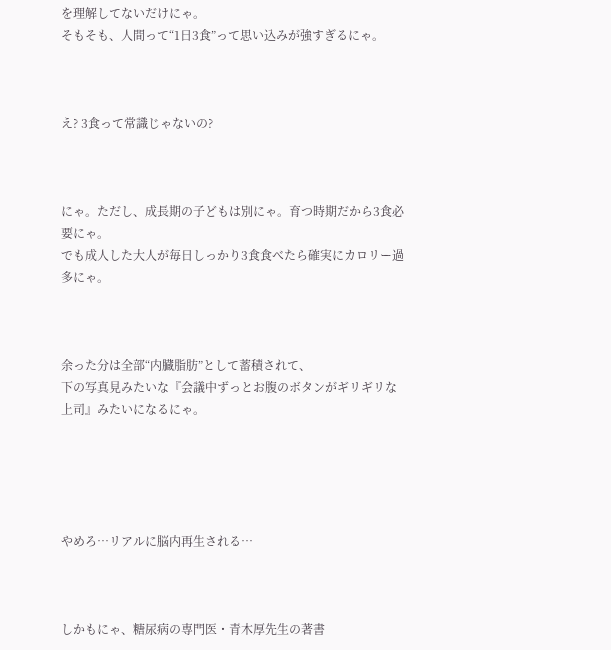を理解してないだけにゃ。
そもそも、人間って“1日3食”って思い込みが強すぎるにゃ。



え? 3食って常識じゃないの?



にゃ。ただし、成長期の子どもは別にゃ。育つ時期だから3食必要にゃ。
でも成人した大人が毎日しっかり3食食べたら確実にカロリー過多にゃ。



余った分は全部“内臓脂肪”として蓄積されて、
下の写真見みたいな『会議中ずっとお腹のボタンがギリギリな上司』みたいになるにゃ。





やめろ…リアルに脳内再生される…



しかもにゃ、糖尿病の専門医・青木厚先生の著書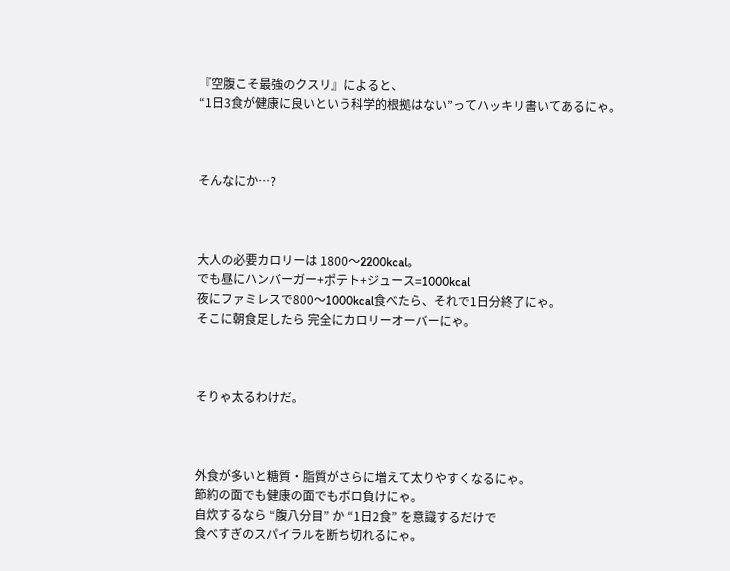『空腹こそ最強のクスリ』によると、
“1日3食が健康に良いという科学的根拠はない”ってハッキリ書いてあるにゃ。



そんなにか…?



大人の必要カロリーは 1800〜2200kcal。
でも昼にハンバーガー+ポテト+ジュース=1000kcal
夜にファミレスで800〜1000kcal食べたら、それで1日分終了にゃ。
そこに朝食足したら 完全にカロリーオーバーにゃ。



そりゃ太るわけだ。



外食が多いと糖質・脂質がさらに増えて太りやすくなるにゃ。
節約の面でも健康の面でもボロ負けにゃ。
自炊するなら “腹八分目” か “1日2食” を意識するだけで
食べすぎのスパイラルを断ち切れるにゃ。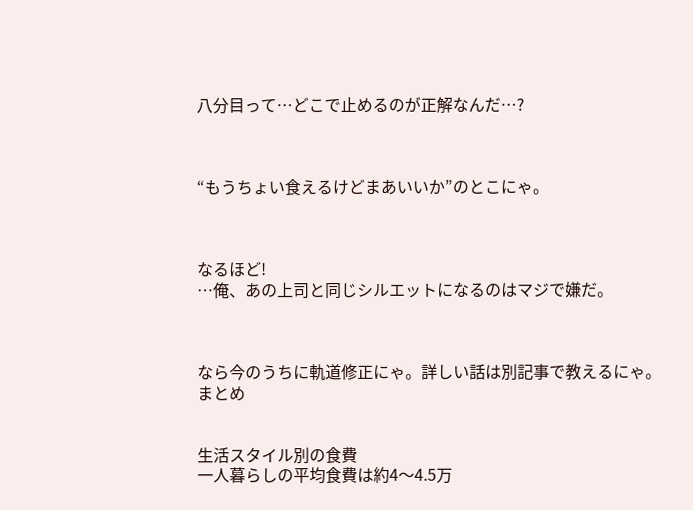八分目って…どこで止めるのが正解なんだ…?



“もうちょい食えるけどまあいいか”のとこにゃ。



なるほど!
…俺、あの上司と同じシルエットになるのはマジで嫌だ。



なら今のうちに軌道修正にゃ。詳しい話は別記事で教えるにゃ。
まとめ


生活スタイル別の食費
一人暮らしの平均食費は約4〜4.5万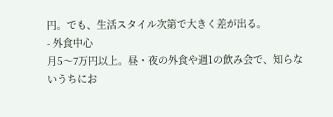円。でも、生活スタイル次第で大きく差が出る。
- 外食中心
月5〜7万円以上。昼・夜の外食や週1の飲み会で、知らないうちにお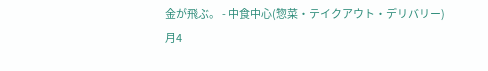金が飛ぶ。 - 中食中心(惣菜・テイクアウト・デリバリー)
月4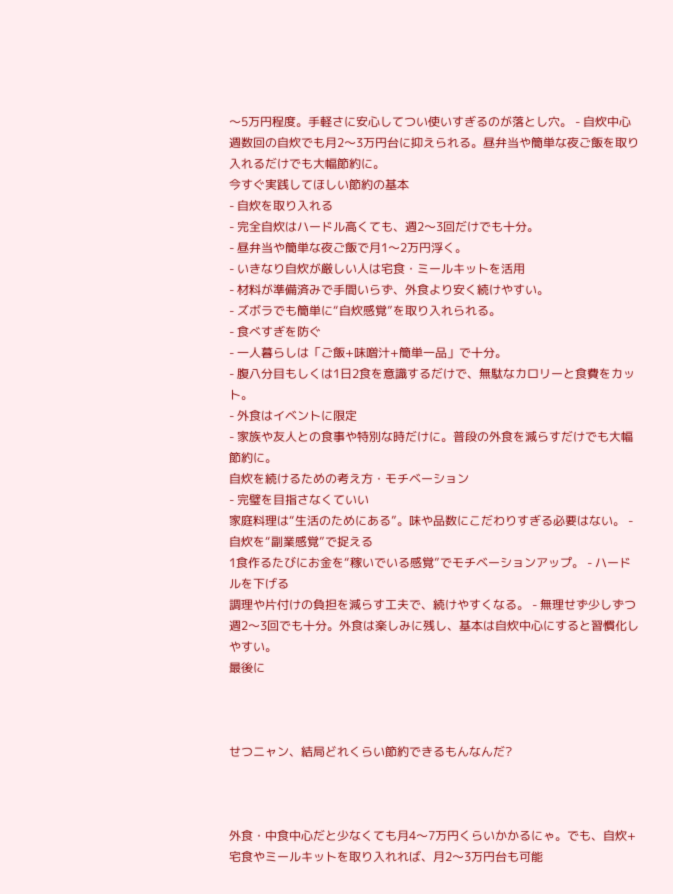〜5万円程度。手軽さに安心してつい使いすぎるのが落とし穴。 - 自炊中心
週数回の自炊でも月2〜3万円台に抑えられる。昼弁当や簡単な夜ご飯を取り入れるだけでも大幅節約に。
今すぐ実践してほしい節約の基本
- 自炊を取り入れる
- 完全自炊はハードル高くても、週2〜3回だけでも十分。
- 昼弁当や簡単な夜ご飯で月1〜2万円浮く。
- いきなり自炊が厳しい人は宅食・ミールキットを活用
- 材料が準備済みで手間いらず、外食より安く続けやすい。
- ズボラでも簡単に“自炊感覚”を取り入れられる。
- 食べすぎを防ぐ
- 一人暮らしは「ご飯+味噌汁+簡単一品」で十分。
- 腹八分目もしくは1日2食を意識するだけで、無駄なカロリーと食費をカット。
- 外食はイベントに限定
- 家族や友人との食事や特別な時だけに。普段の外食を減らすだけでも大幅節約に。
自炊を続けるための考え方・モチベーション
- 完璧を目指さなくていい
家庭料理は“生活のためにある”。味や品数にこだわりすぎる必要はない。 - 自炊を“副業感覚”で捉える
1食作るたびにお金を“稼いでいる感覚”でモチベーションアップ。 - ハードルを下げる
調理や片付けの負担を減らす工夫で、続けやすくなる。 - 無理せず少しずつ
週2〜3回でも十分。外食は楽しみに残し、基本は自炊中心にすると習慣化しやすい。
最後に



せつニャン、結局どれくらい節約できるもんなんだ?



外食・中食中心だと少なくても月4〜7万円くらいかかるにゃ。でも、自炊+宅食やミールキットを取り入れれば、月2〜3万円台も可能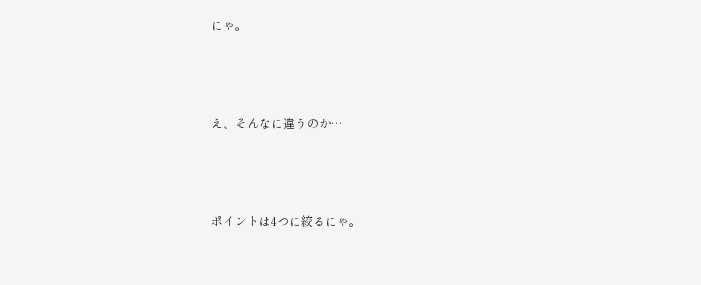にゃ。



え、そんなに違うのか…



ポイントは4つに絞るにゃ。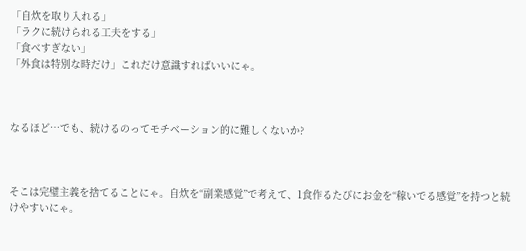「自炊を取り入れる」
「ラクに続けられる工夫をする」
「食べすぎない」
「外食は特別な時だけ」これだけ意識すればいいにゃ。



なるほど…でも、続けるのってモチベーション的に難しくないか?



そこは完璧主義を捨てることにゃ。自炊を“副業感覚”で考えて、1食作るたびにお金を“稼いでる感覚”を持つと続けやすいにゃ。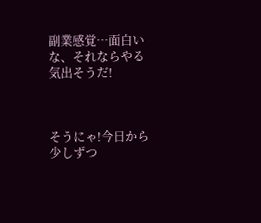副業感覚…面白いな、それならやる気出そうだ!



そうにゃ!今日から少しずつ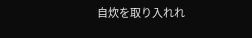自炊を取り入れれ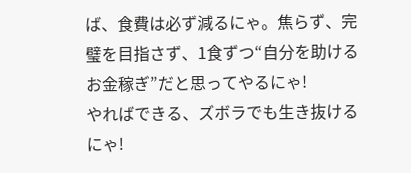ば、食費は必ず減るにゃ。焦らず、完璧を目指さず、1食ずつ“自分を助けるお金稼ぎ”だと思ってやるにゃ!
やればできる、ズボラでも生き抜けるにゃ!